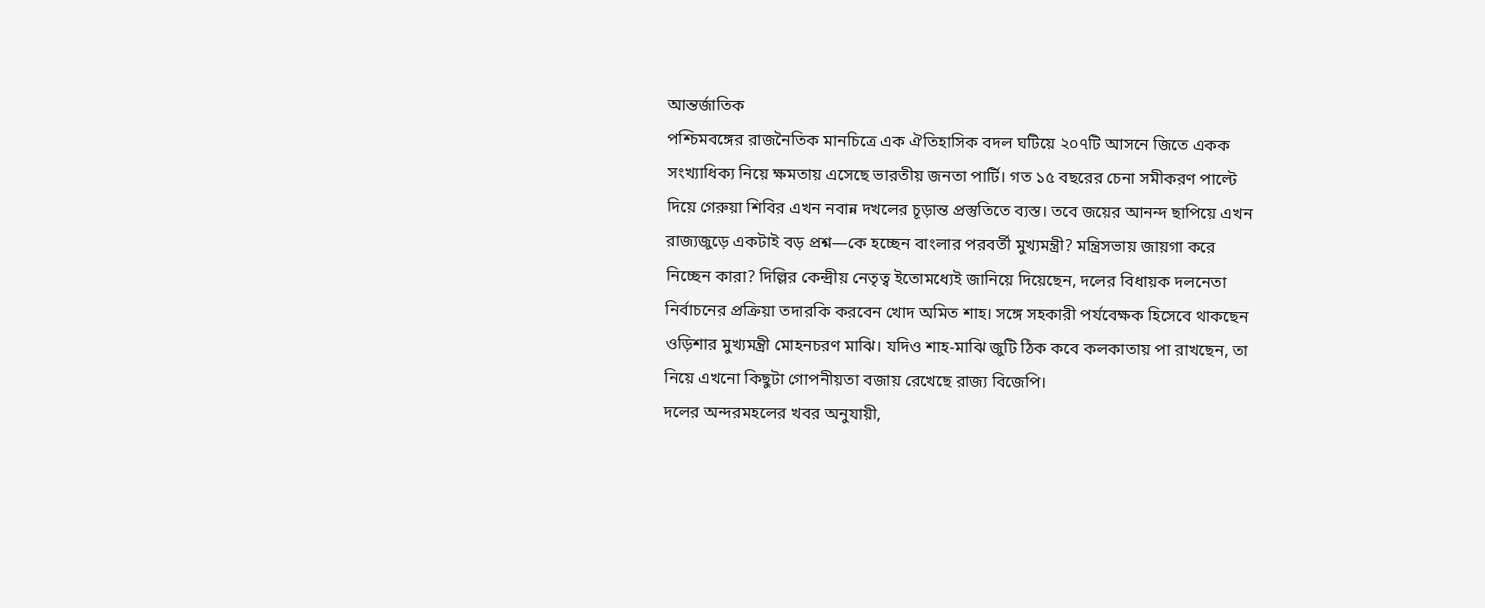আন্তর্জাতিক
পশ্চিমবঙ্গের রাজনৈতিক মানচিত্রে এক ঐতিহাসিক বদল ঘটিয়ে ২০৭টি আসনে জিতে একক সংখ্যাধিক্য নিয়ে ক্ষমতায় এসেছে ভারতীয় জনতা পার্টি। গত ১৫ বছরের চেনা সমীকরণ পাল্টে দিয়ে গেরুয়া শিবির এখন নবান্ন দখলের চূড়ান্ত প্রস্তুতিতে ব্যস্ত। তবে জয়ের আনন্দ ছাপিয়ে এখন রাজ্যজুড়ে একটাই বড় প্রশ্ন—কে হচ্ছেন বাংলার পরবর্তী মুখ্যমন্ত্রী? মন্ত্রিসভায় জায়গা করে নিচ্ছেন কারা? দিল্লির কেন্দ্রীয় নেতৃত্ব ইতোমধ্যেই জানিয়ে দিয়েছেন, দলের বিধায়ক দলনেতা নির্বাচনের প্রক্রিয়া তদারকি করবেন খোদ অমিত শাহ। সঙ্গে সহকারী পর্যবেক্ষক হিসেবে থাকছেন ওড়িশার মুখ্যমন্ত্রী মোহনচরণ মাঝি। যদিও শাহ-মাঝি জুটি ঠিক কবে কলকাতায় পা রাখছেন, তা নিয়ে এখনো কিছুটা গোপনীয়তা বজায় রেখেছে রাজ্য বিজেপি।
দলের অন্দরমহলের খবর অনুযায়ী,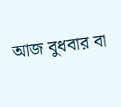আজ বুধবার বা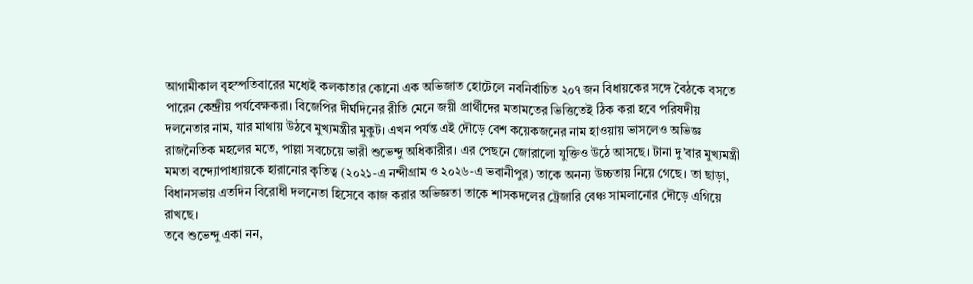আগামীকাল বৃহস্পতিবারের মধ্যেই কলকাতার কোনো এক অভিজাত হোটেলে নবনির্বাচিত ২০৭ জন বিধায়কের সঙ্গে বৈঠকে বসতে পারেন কেন্দ্রীয় পর্যবেক্ষকরা। বিজেপির দীর্ঘদিনের রীতি মেনে জয়ী প্রার্থীদের মতামতের ভিত্তিতেই ঠিক করা হবে পরিষদীয় দলনেতার নাম, যার মাথায় উঠবে মুখ্যমন্ত্রীর মুকুট। এখন পর্যন্ত এই দৌড়ে বেশ কয়েকজনের নাম হাওয়ায় ভাসলেও অভিজ্ঞ রাজনৈতিক মহলের মতে, পাল্লা সবচেয়ে ভারী শুভেন্দু অধিকারীর। এর পেছনে জোরালো যুক্তিও উঠে আসছে। টানা দু’বার মুখ্যমন্ত্রী মমতা বন্দ্যোপাধ্যায়কে হারানোর কৃতিত্ব (২০২১-এ নন্দীগ্রাম ও ২০২৬-এ ভবানীপুর) তাকে অনন্য উচ্চতায় নিয়ে গেছে। তা ছাড়া, বিধানসভায় এতদিন বিরোধী দলনেতা হিসেবে কাজ করার অভিজ্ঞতা তাকে শাসকদলের ট্রেজারি বেঞ্চ সামলানোর দৌড়ে এগিয়ে রাখছে।
তবে শুভেন্দু একা নন,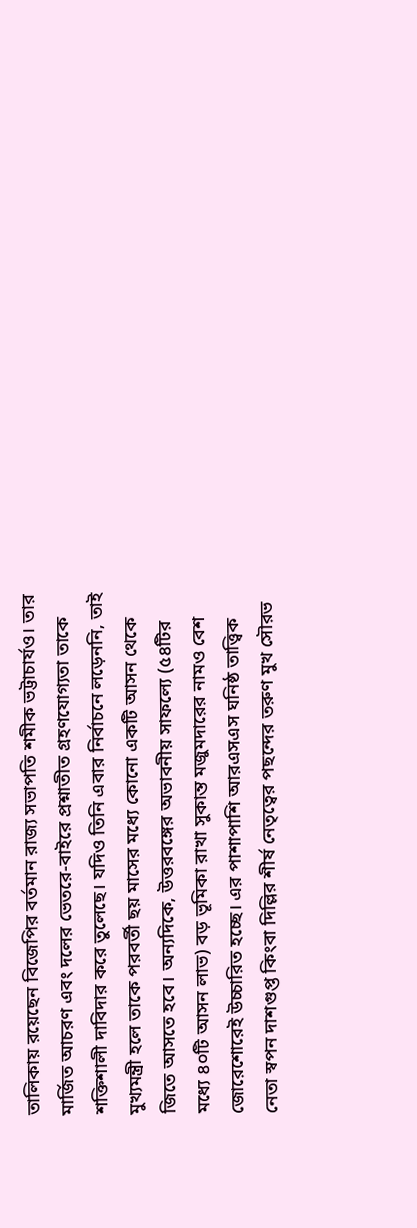তালিকায় রয়েছেন বিজেপির বর্তমান রাজ্য সভাপতি শমীক ভট্টাচার্যও। তার মার্জিত আচরণ এবং দলের ভেতরে-বাইরে প্রশ্নাতীত গ্রহণযোগ্যতা তাকে শক্তিশালী দাবিদার করে তুলেছে। যদিও তিনি এবার নির্বাচনে লড়েননি, তাই মুখ্যমন্ত্রী হলে তাকে পরবর্তী ছয় মাসের মধ্যে কোনো একটি আসন থেকে জিতে আসতে হবে। অন্যদিকে, উত্তরবঙ্গের অভাবনীয় সাফল্যে (৫৪টির মধ্যে ৪০টি আসন লাভ) বড় ভূমিকা রাখা সুকান্ত মজুমদারের নামও বেশ জোরেশোরেই উচ্চারিত হচ্ছে। এর পাশাপাশি আরএসএস ঘনিষ্ঠ তাত্ত্বিক নেতা স্বপন দাশগুপ্ত কিংবা দিল্লির শীর্ষ নেতৃত্বের পছন্দের তরুণ মুখ সৌরভ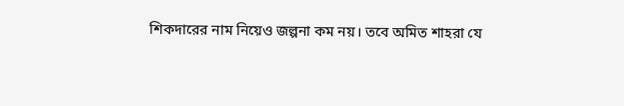শিকদারের নাম নিয়েও জল্পনা কম নয়। তবে অমিত শাহরা যে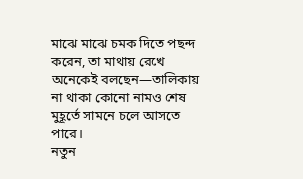মাঝে মাঝে চমক দিতে পছন্দ করেন, তা মাথায় রেখে অনেকেই বলছেন—তালিকায় না থাকা কোনো নামও শেষ মুহূর্তে সামনে চলে আসতে পারে।
নতুন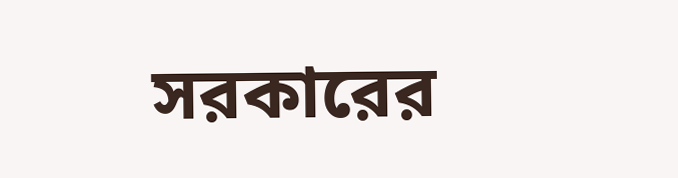সরকারের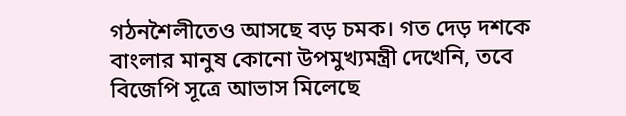গঠনশৈলীতেও আসছে বড় চমক। গত দেড় দশকে বাংলার মানুষ কোনো উপমুখ্যমন্ত্রী দেখেনি, তবে বিজেপি সূত্রে আভাস মিলেছে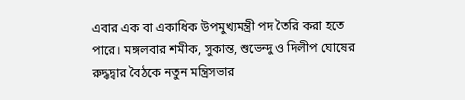এবার এক বা একাধিক উপমুখ্যমন্ত্রী পদ তৈরি করা হতে পারে। মঙ্গলবার শমীক, সুকান্ত, শুভেন্দু ও দিলীপ ঘোষের রুদ্ধদ্বার বৈঠকে নতুন মন্ত্রিসভার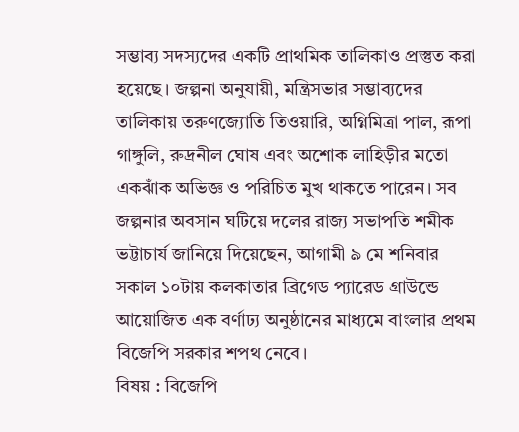সম্ভাব্য সদস্যদের একটি প্রাথমিক তালিকাও প্রস্তুত করা হয়েছে। জল্পনা অনুযায়ী, মন্ত্রিসভার সম্ভাব্যদের তালিকায় তরুণজ্যোতি তিওয়ারি, অগ্নিমিত্রা পাল, রূপা গাঙ্গুলি, রুদ্রনীল ঘোষ এবং অশোক লাহিড়ীর মতো একঝাঁক অভিজ্ঞ ও পরিচিত মুখ থাকতে পারেন। সব জল্পনার অবসান ঘটিয়ে দলের রাজ্য সভাপতি শমীক ভট্টাচার্য জানিয়ে দিয়েছেন, আগামী ৯ মে শনিবার সকাল ১০টায় কলকাতার ব্রিগেড প্যারেড গ্রাউন্ডে আয়োজিত এক বর্ণাঢ্য অনুষ্ঠানের মাধ্যমে বাংলার প্রথম বিজেপি সরকার শপথ নেবে।
বিষয় : বিজেপি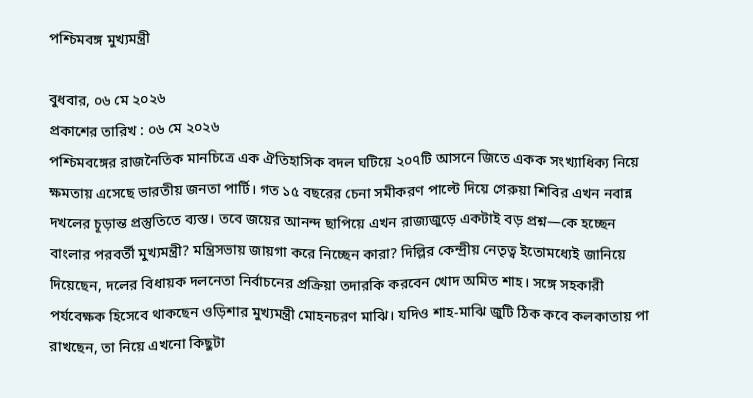পশ্চিমবঙ্গ মুখ্যমন্ত্রী

বুধবার, ০৬ মে ২০২৬
প্রকাশের তারিখ : ০৬ মে ২০২৬
পশ্চিমবঙ্গের রাজনৈতিক মানচিত্রে এক ঐতিহাসিক বদল ঘটিয়ে ২০৭টি আসনে জিতে একক সংখ্যাধিক্য নিয়ে ক্ষমতায় এসেছে ভারতীয় জনতা পার্টি। গত ১৫ বছরের চেনা সমীকরণ পাল্টে দিয়ে গেরুয়া শিবির এখন নবান্ন দখলের চূড়ান্ত প্রস্তুতিতে ব্যস্ত। তবে জয়ের আনন্দ ছাপিয়ে এখন রাজ্যজুড়ে একটাই বড় প্রশ্ন—কে হচ্ছেন বাংলার পরবর্তী মুখ্যমন্ত্রী? মন্ত্রিসভায় জায়গা করে নিচ্ছেন কারা? দিল্লির কেন্দ্রীয় নেতৃত্ব ইতোমধ্যেই জানিয়ে দিয়েছেন, দলের বিধায়ক দলনেতা নির্বাচনের প্রক্রিয়া তদারকি করবেন খোদ অমিত শাহ। সঙ্গে সহকারী পর্যবেক্ষক হিসেবে থাকছেন ওড়িশার মুখ্যমন্ত্রী মোহনচরণ মাঝি। যদিও শাহ-মাঝি জুটি ঠিক কবে কলকাতায় পা রাখছেন, তা নিয়ে এখনো কিছুটা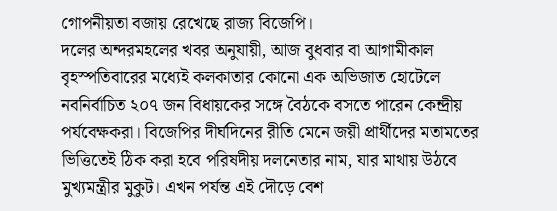গোপনীয়তা বজায় রেখেছে রাজ্য বিজেপি।
দলের অন্দরমহলের খবর অনুযায়ী, আজ বুধবার বা আগামীকাল বৃহস্পতিবারের মধ্যেই কলকাতার কোনো এক অভিজাত হোটেলে নবনির্বাচিত ২০৭ জন বিধায়কের সঙ্গে বৈঠকে বসতে পারেন কেন্দ্রীয় পর্যবেক্ষকরা। বিজেপির দীর্ঘদিনের রীতি মেনে জয়ী প্রার্থীদের মতামতের ভিত্তিতেই ঠিক করা হবে পরিষদীয় দলনেতার নাম, যার মাথায় উঠবে মুখ্যমন্ত্রীর মুকুট। এখন পর্যন্ত এই দৌড়ে বেশ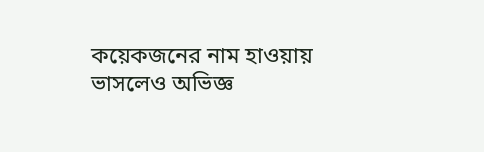কয়েকজনের নাম হাওয়ায় ভাসলেও অভিজ্ঞ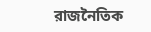রাজনৈতিক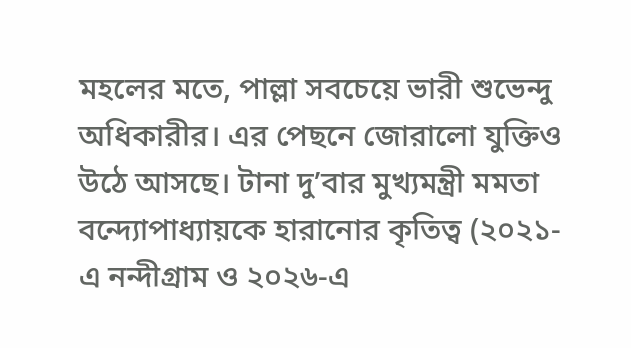মহলের মতে, পাল্লা সবচেয়ে ভারী শুভেন্দু অধিকারীর। এর পেছনে জোরালো যুক্তিও উঠে আসছে। টানা দু’বার মুখ্যমন্ত্রী মমতা বন্দ্যোপাধ্যায়কে হারানোর কৃতিত্ব (২০২১-এ নন্দীগ্রাম ও ২০২৬-এ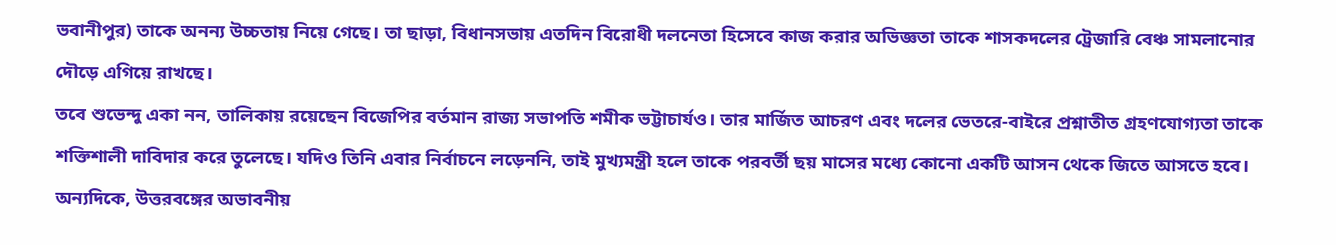ভবানীপুর) তাকে অনন্য উচ্চতায় নিয়ে গেছে। তা ছাড়া, বিধানসভায় এতদিন বিরোধী দলনেতা হিসেবে কাজ করার অভিজ্ঞতা তাকে শাসকদলের ট্রেজারি বেঞ্চ সামলানোর দৌড়ে এগিয়ে রাখছে।
তবে শুভেন্দু একা নন, তালিকায় রয়েছেন বিজেপির বর্তমান রাজ্য সভাপতি শমীক ভট্টাচার্যও। তার মার্জিত আচরণ এবং দলের ভেতরে-বাইরে প্রশ্নাতীত গ্রহণযোগ্যতা তাকে শক্তিশালী দাবিদার করে তুলেছে। যদিও তিনি এবার নির্বাচনে লড়েননি, তাই মুখ্যমন্ত্রী হলে তাকে পরবর্তী ছয় মাসের মধ্যে কোনো একটি আসন থেকে জিতে আসতে হবে। অন্যদিকে, উত্তরবঙ্গের অভাবনীয়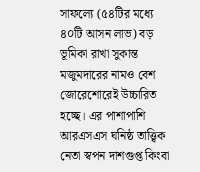সাফল্যে (৫৪টির মধ্যে ৪০টি আসন লাভ) বড় ভূমিকা রাখা সুকান্ত মজুমদারের নামও বেশ জোরেশোরেই উচ্চারিত হচ্ছে। এর পাশাপাশি আরএসএস ঘনিষ্ঠ তাত্ত্বিক নেতা স্বপন দাশগুপ্ত কিংবা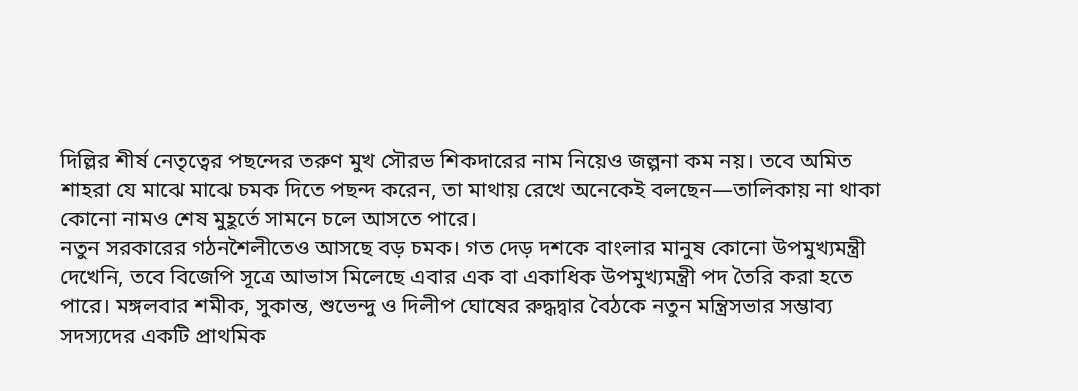দিল্লির শীর্ষ নেতৃত্বের পছন্দের তরুণ মুখ সৌরভ শিকদারের নাম নিয়েও জল্পনা কম নয়। তবে অমিত শাহরা যে মাঝে মাঝে চমক দিতে পছন্দ করেন, তা মাথায় রেখে অনেকেই বলছেন—তালিকায় না থাকা কোনো নামও শেষ মুহূর্তে সামনে চলে আসতে পারে।
নতুন সরকারের গঠনশৈলীতেও আসছে বড় চমক। গত দেড় দশকে বাংলার মানুষ কোনো উপমুখ্যমন্ত্রী দেখেনি, তবে বিজেপি সূত্রে আভাস মিলেছে এবার এক বা একাধিক উপমুখ্যমন্ত্রী পদ তৈরি করা হতে পারে। মঙ্গলবার শমীক, সুকান্ত, শুভেন্দু ও দিলীপ ঘোষের রুদ্ধদ্বার বৈঠকে নতুন মন্ত্রিসভার সম্ভাব্য সদস্যদের একটি প্রাথমিক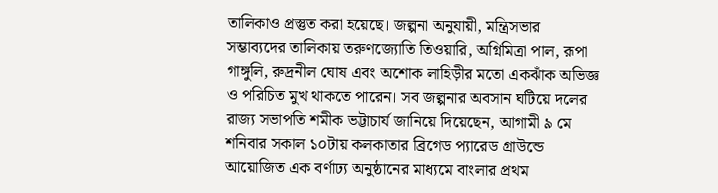তালিকাও প্রস্তুত করা হয়েছে। জল্পনা অনুযায়ী, মন্ত্রিসভার সম্ভাব্যদের তালিকায় তরুণজ্যোতি তিওয়ারি, অগ্নিমিত্রা পাল, রূপা গাঙ্গুলি, রুদ্রনীল ঘোষ এবং অশোক লাহিড়ীর মতো একঝাঁক অভিজ্ঞ ও পরিচিত মুখ থাকতে পারেন। সব জল্পনার অবসান ঘটিয়ে দলের রাজ্য সভাপতি শমীক ভট্টাচার্য জানিয়ে দিয়েছেন, আগামী ৯ মে শনিবার সকাল ১০টায় কলকাতার ব্রিগেড প্যারেড গ্রাউন্ডে আয়োজিত এক বর্ণাঢ্য অনুষ্ঠানের মাধ্যমে বাংলার প্রথম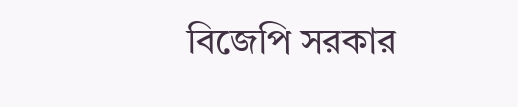বিজেপি সরকার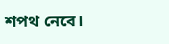শপথ নেবে।